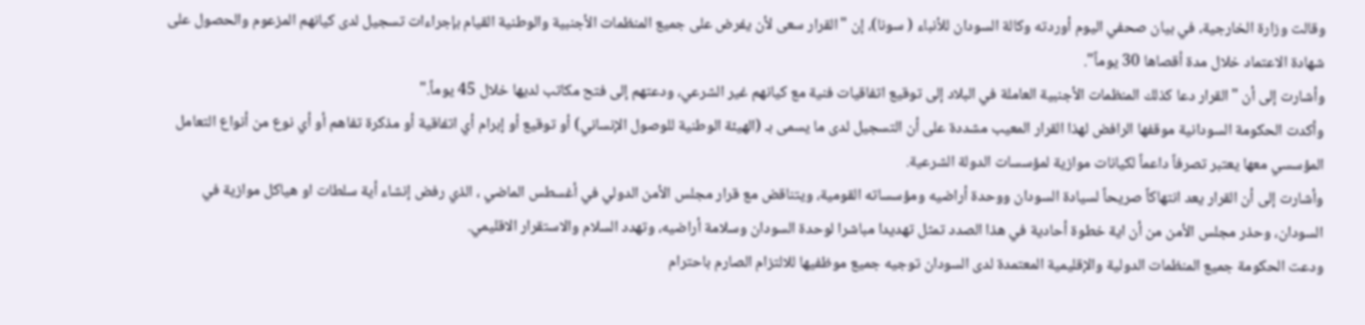وقالت وزارة الخارجية، في بيان صحفي اليوم أوردته وكالة السودان للأنباء ( سونا)، إن "القرار سعى لأن يفرض على جميع المنظمات الأجنبية والوطنية القيام بإجراءات تسجيل لدى كيانهم المزعوم والحصول على شهادة الاعتماد خلال مدة أقصاها 30 يوماً".
وأشارت إلى أن "القرار دعا كذلك المنظمات الأجنبية العاملة في البلاد إلى توقيع اتفاقيات فنية مع كيانهم غير الشرعي، ودعتهم إلى فتح مكاتب لديها خلال 45 يوماً."
وأكدت الحكومة السودانية موقفها الرافض لهذا القرار المعيب مشددة على أن التسجيل لدى ما يسمى بـ (الهيئة الوطنية للوصول الإنساني) أو توقيع أو إبرام أي اتفاقية أو مذكرة تفاهم أو أي نوع من أنواع التعامل المؤسسي معها يعتبر تصرفاً داعماً لكيانات موازية لمؤسسات الدولة الشرعية.
وأشارت إلى أن القرار يعد انتهاكاً صريحاً لسيادة السودان ووحدة أراضيه ومؤسساته القومية، ويتناقض مع قرار مجلس الأمن الدولي في أغسطس الماضي ، الذي رفض إنشاء أية سلطات او هياكل موازية في السودان، وحذر مجلس الأمن من أن اية خطوة أحادية في هذا الصدد تمثل تهديدا مباشرا لوحدة السودان وسلامة أراضيه، وتهدد السلام والاستقرار الاقليمي.
ودعت الحكومة جميع المنظمات الدولية والإقليمية المعتمدة لدى السودان توجيه جميع موظفيها للالتزام الصارم باحترام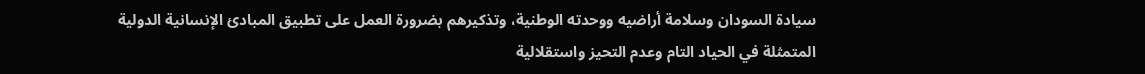سيادة السودان وسلامة أراضيه ووحدته الوطنية، وتذكيرهم بضرورة العمل على تطبيق المبادئ الإنسانية الدولية المتمثلة في الحياد التام وعدم التحيز واستقلالية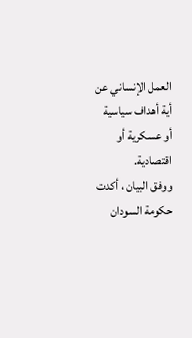العمل الإنساني عن أية أهداف سياسية أو عسكرية أو اقتصادية.
ووفق البيان ، أكدت حكومة السودان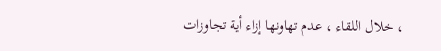، خلال اللقاء ، عدم تهاونها إزاء أية تجاوزات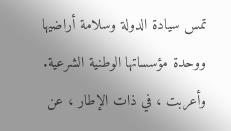تمس سيادة الدولة وسلامة أراضيها ووحدة مؤسساتها الوطنية الشرعية.
وأعربت ، في ذات الإطار ، عن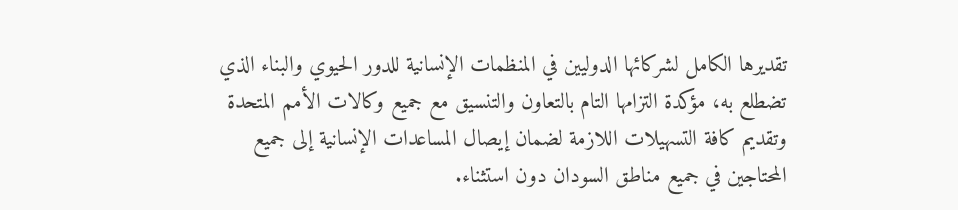تقديرها الكامل لشركائها الدوليين في المنظمات الإنسانية للدور الحيوي والبناء الذي تضطلع به، مؤكدة التزامها التام بالتعاون والتنسيق مع جميع وكالات الأمم المتحدة وتقديم كافة التسهيلات اللازمة لضمان إيصال المساعدات الإنسانية إلى جميع المحتاجين في جميع مناطق السودان دون استثناء.